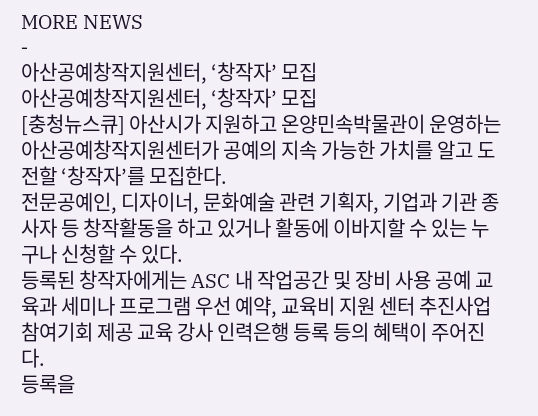MORE NEWS
-
아산공예창작지원센터, ‘창작자’ 모집
아산공예창작지원센터, ‘창작자’ 모집
[충청뉴스큐] 아산시가 지원하고 온양민속박물관이 운영하는 아산공예창작지원센터가 공예의 지속 가능한 가치를 알고 도전할 ‘창작자’를 모집한다.
전문공예인, 디자이너, 문화예술 관련 기획자, 기업과 기관 종사자 등 창작활동을 하고 있거나 활동에 이바지할 수 있는 누구나 신청할 수 있다.
등록된 창작자에게는 ASC 내 작업공간 및 장비 사용 공예 교육과 세미나 프로그램 우선 예약, 교육비 지원 센터 추진사업 참여기회 제공 교육 강사 인력은행 등록 등의 혜택이 주어진다.
등록을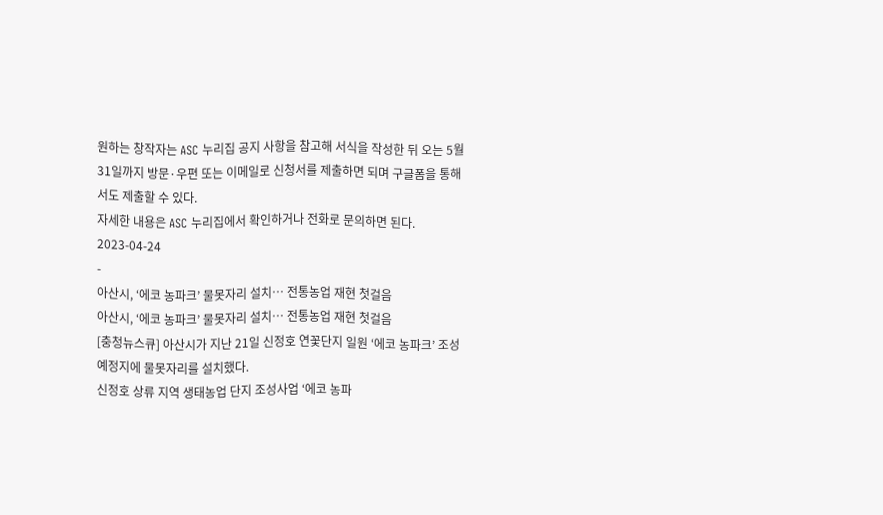원하는 창작자는 ASC 누리집 공지 사항을 참고해 서식을 작성한 뒤 오는 5월 31일까지 방문·우편 또는 이메일로 신청서를 제출하면 되며 구글폼을 통해서도 제출할 수 있다.
자세한 내용은 ASC 누리집에서 확인하거나 전화로 문의하면 된다.
2023-04-24
-
아산시, ‘에코 농파크’ 물못자리 설치… 전통농업 재현 첫걸음
아산시, ‘에코 농파크’ 물못자리 설치… 전통농업 재현 첫걸음
[충청뉴스큐] 아산시가 지난 21일 신정호 연꽃단지 일원 ‘에코 농파크’ 조성 예정지에 물못자리를 설치했다.
신정호 상류 지역 생태농업 단지 조성사업 ‘에코 농파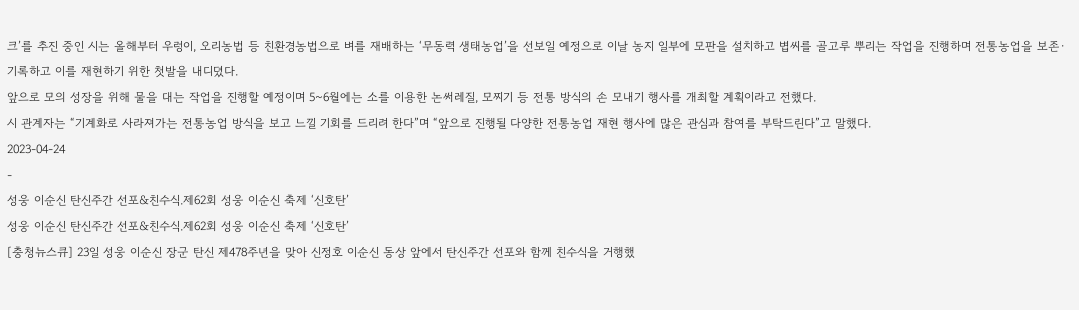크’를 추진 중인 시는 올해부터 우렁이, 오리농법 등 친환경농법으로 벼를 재배하는 ‘무동력 생태농업’을 선보일 예정으로 이날 농지 일부에 모판을 설치하고 볍씨를 골고루 뿌리는 작업을 진행하며 전통농업을 보존·기록하고 이를 재현하기 위한 첫발을 내디뎠다.
앞으로 모의 성장을 위해 물을 대는 작업을 진행할 예정이며 5~6월에는 소를 이용한 논써레질, 모찌기 등 전통 방식의 손 모내기 행사를 개최할 계획이라고 전했다.
시 관계자는 “기계화로 사라져가는 전통농업 방식을 보고 느낄 기회를 드리려 한다”며 “앞으로 진행될 다양한 전통농업 재현 행사에 많은 관심과 참여를 부탁드린다”고 말했다.
2023-04-24
-
성웅 이순신 탄신주간 선포&친수식.제62회 성웅 이순신 축제 ‘신호탄’
성웅 이순신 탄신주간 선포&친수식.제62회 성웅 이순신 축제 ‘신호탄’
[충청뉴스큐] 23일 성웅 이순신 장군 탄신 제478주년을 맞아 신정호 이순신 동상 앞에서 탄신주간 선포와 함께 친수식을 거행했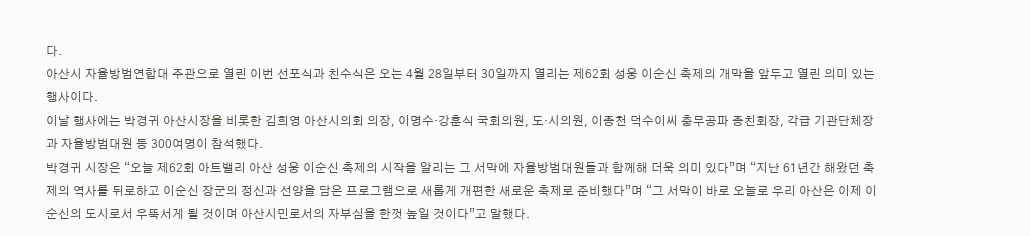다.
아산시 자율방범연합대 주관으로 열린 이번 선포식과 친수식은 오는 4월 28일부터 30일까지 열리는 제62회 성웅 이순신 축제의 개막을 앞두고 열린 의미 있는 행사이다.
이날 행사에는 박경귀 아산시장을 비롯한 김희영 아산시의회 의장, 이명수·강훈식 국회의원, 도·시의원, 이종천 덕수이씨 충무공파 종친회장, 각급 기관단체장과 자율방범대원 등 300여명이 참석했다.
박경귀 시장은 “오늘 제62회 아트밸리 아산 성웅 이순신 축제의 시작을 알리는 그 서막에 자율방범대원들과 함께해 더욱 의미 있다”며 “지난 61년간 해왔던 축제의 역사를 뒤로하고 이순신 장군의 정신과 선양을 담은 프로그램으로 새롭게 개편한 새로운 축제로 준비했다”며 “그 서막이 바로 오늘로 우리 아산은 이제 이순신의 도시로서 우뚝서게 될 것이며 아산시민로서의 자부심을 한껏 높일 것이다”고 말했다.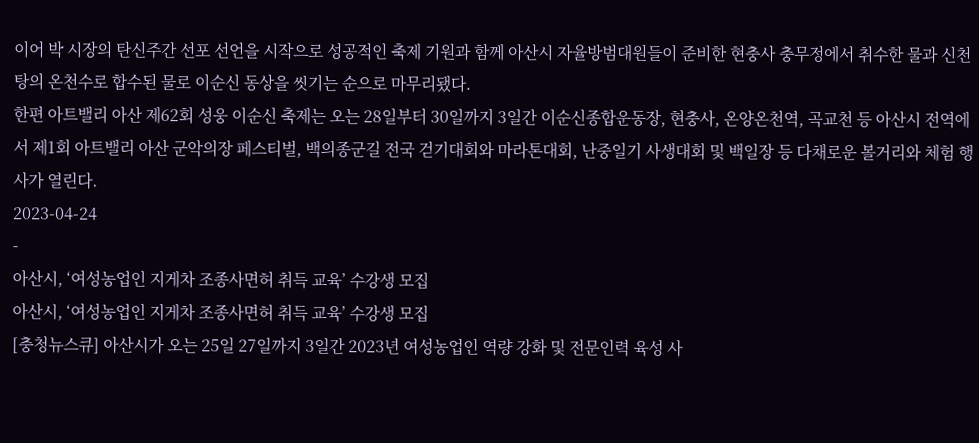이어 박 시장의 탄신주간 선포 선언을 시작으로 성공적인 축제 기원과 함께 아산시 자율방범대원들이 준비한 현충사 충무정에서 취수한 물과 신천탕의 온천수로 합수된 물로 이순신 동상을 씻기는 순으로 마무리됐다.
한편 아트밸리 아산 제62회 성웅 이순신 축제는 오는 28일부터 30일까지 3일간 이순신종합운동장, 현충사, 온양온천역, 곡교천 등 아산시 전역에서 제1회 아트밸리 아산 군악의장 페스티벌, 백의종군길 전국 걷기대회와 마라톤대회, 난중일기 사생대회 및 백일장 등 다채로운 볼거리와 체험 행사가 열린다.
2023-04-24
-
아산시, ‘여성농업인 지게차 조종사면허 취득 교육’ 수강생 모집
아산시, ‘여성농업인 지게차 조종사면허 취득 교육’ 수강생 모집
[충청뉴스큐] 아산시가 오는 25일 27일까지 3일간 2023년 여성농업인 역량 강화 및 전문인력 육성 사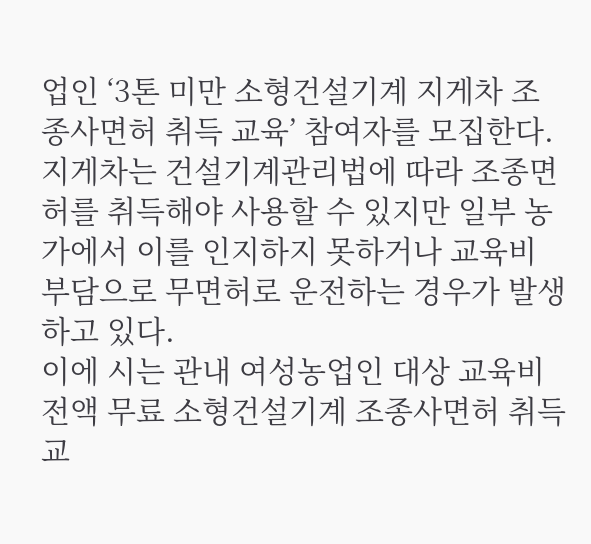업인 ‘3톤 미만 소형건설기계 지게차 조종사면허 취득 교육’ 참여자를 모집한다.
지게차는 건설기계관리법에 따라 조종면허를 취득해야 사용할 수 있지만 일부 농가에서 이를 인지하지 못하거나 교육비 부담으로 무면허로 운전하는 경우가 발생하고 있다.
이에 시는 관내 여성농업인 대상 교육비 전액 무료 소형건설기계 조종사면허 취득 교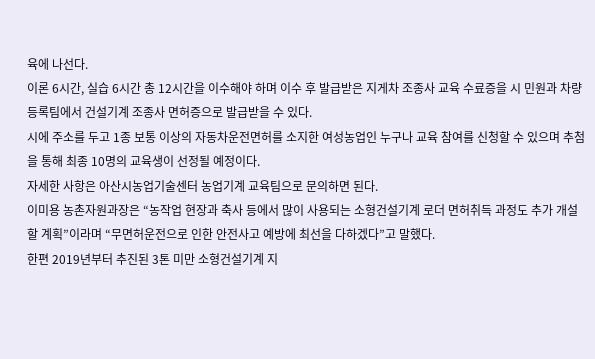육에 나선다.
이론 6시간, 실습 6시간 총 12시간을 이수해야 하며 이수 후 발급받은 지게차 조종사 교육 수료증을 시 민원과 차량등록팀에서 건설기계 조종사 면허증으로 발급받을 수 있다.
시에 주소를 두고 1종 보통 이상의 자동차운전면허를 소지한 여성농업인 누구나 교육 참여를 신청할 수 있으며 추첨을 통해 최종 10명의 교육생이 선정될 예정이다.
자세한 사항은 아산시농업기술센터 농업기계 교육팀으로 문의하면 된다.
이미용 농촌자원과장은 “농작업 현장과 축사 등에서 많이 사용되는 소형건설기계 로더 면허취득 과정도 추가 개설할 계획”이라며 “무면허운전으로 인한 안전사고 예방에 최선을 다하겠다”고 말했다.
한편 2019년부터 추진된 3톤 미만 소형건설기계 지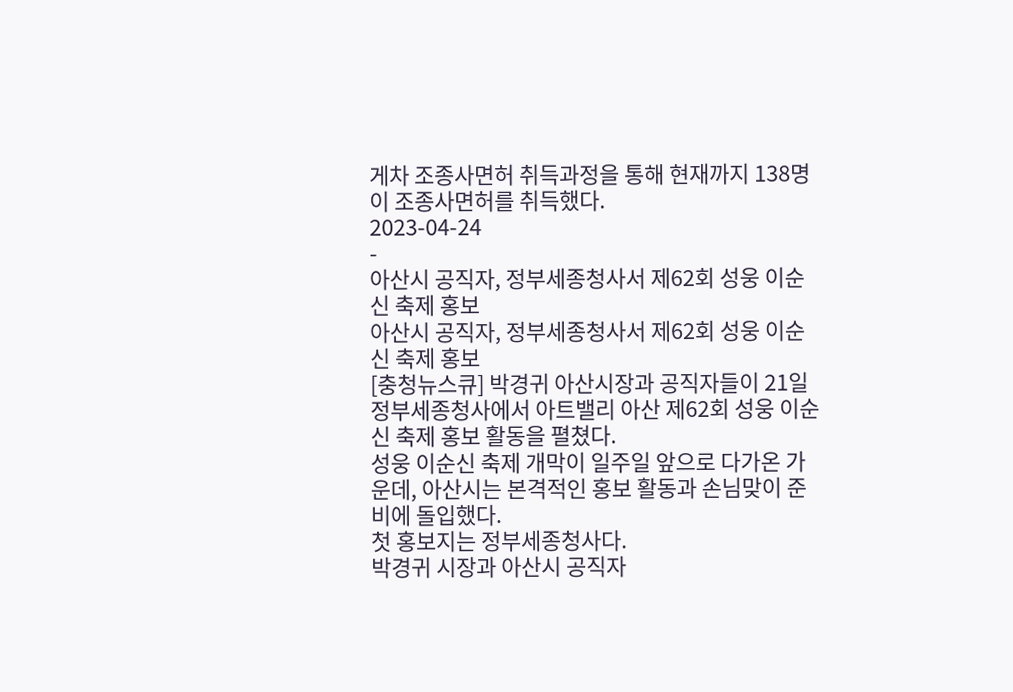게차 조종사면허 취득과정을 통해 현재까지 138명이 조종사면허를 취득했다.
2023-04-24
-
아산시 공직자, 정부세종청사서 제62회 성웅 이순신 축제 홍보
아산시 공직자, 정부세종청사서 제62회 성웅 이순신 축제 홍보
[충청뉴스큐] 박경귀 아산시장과 공직자들이 21일 정부세종청사에서 아트밸리 아산 제62회 성웅 이순신 축제 홍보 활동을 펼쳤다.
성웅 이순신 축제 개막이 일주일 앞으로 다가온 가운데, 아산시는 본격적인 홍보 활동과 손님맞이 준비에 돌입했다.
첫 홍보지는 정부세종청사다.
박경귀 시장과 아산시 공직자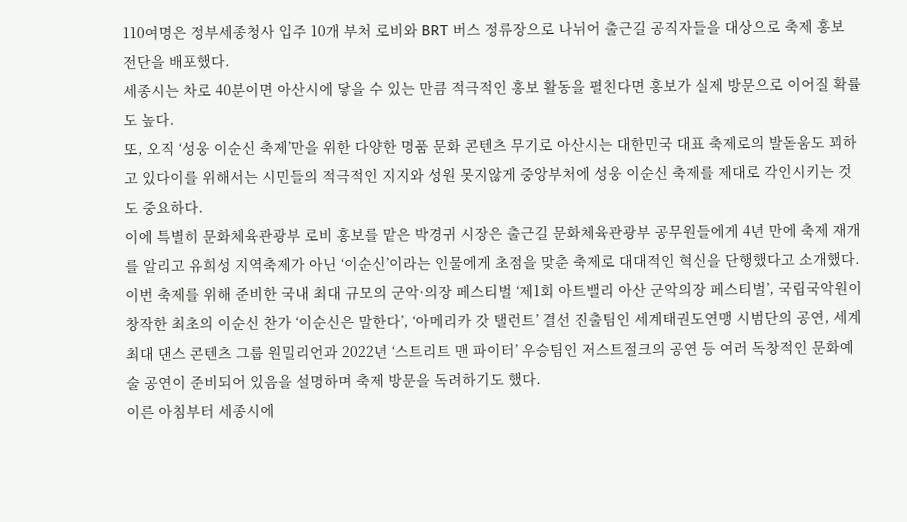110여명은 정부세종청사 입주 10개 부처 로비와 BRT 버스 정류장으로 나뉘어 출근길 공직자들을 대상으로 축제 홍보 전단을 배포했다.
세종시는 차로 40분이면 아산시에 닿을 수 있는 만큼 적극적인 홍보 활동을 펼친다면 홍보가 실제 방문으로 이어질 확률도 높다.
또, 오직 ‘성웅 이순신 축제’만을 위한 다양한 명품 문화 콘텐츠 무기로 아산시는 대한민국 대표 축제로의 발돋움도 꾀하고 있다이를 위해서는 시민들의 적극적인 지지와 성원 못지않게 중앙부처에 성웅 이순신 축제를 제대로 각인시키는 것도 중요하다.
이에 특별히 문화체육관광부 로비 홍보를 맡은 박경귀 시장은 출근길 문화체육관광부 공무원들에게 4년 만에 축제 재개를 알리고 유희성 지역축제가 아닌 ‘이순신’이라는 인물에게 초점을 맞춘 축제로 대대적인 혁신을 단행했다고 소개했다.
이번 축제를 위해 준비한 국내 최대 규모의 군악·의장 페스티벌 ‘제1회 아트밸리 아산 군악의장 페스티벌’, 국립국악원이 창작한 최초의 이순신 찬가 ‘이순신은 말한다’, ‘아메리카 갓 탤런트’ 결선 진출팀인 세계태권도연맹 시범단의 공연, 세계 최대 댄스 콘텐츠 그룹 원밀리언과 2022년 ‘스트리트 맨 파이터’ 우승팀인 저스트절크의 공연 등 여러 독창적인 문화예술 공연이 준비되어 있음을 설명하며 축제 방문을 독려하기도 했다.
이른 아침부터 세종시에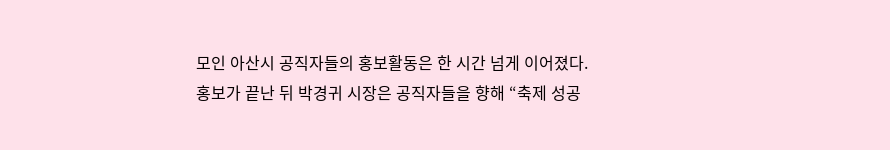모인 아산시 공직자들의 홍보활동은 한 시간 넘게 이어졌다.
홍보가 끝난 뒤 박경귀 시장은 공직자들을 향해 “축제 성공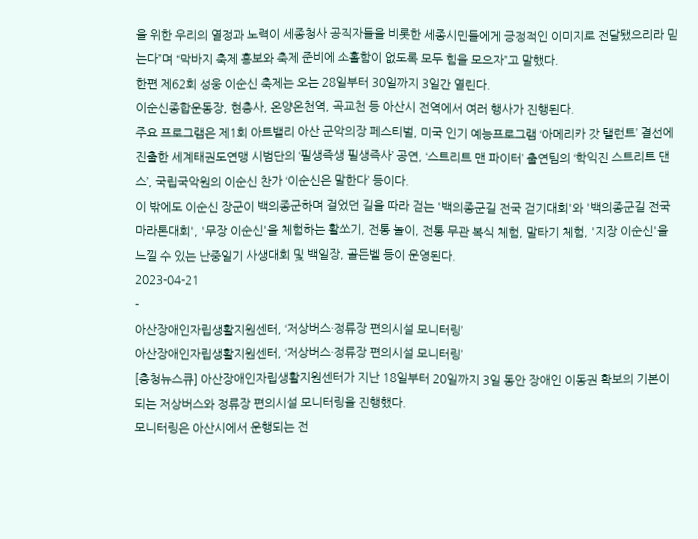을 위한 우리의 열정과 노력이 세종청사 공직자들을 비롯한 세종시민들에게 긍정적인 이미지로 전달됐으리라 믿는다”며 “막바지 축제 홍보와 축제 준비에 소홀함이 없도록 모두 힘을 모으자”고 말했다.
한편 제62회 성웅 이순신 축제는 오는 28일부터 30일까지 3일간 열린다.
이순신종합운동장, 현충사, 온양온천역, 곡교천 등 아산시 전역에서 여러 행사가 진행된다.
주요 프로그램은 제1회 아트밸리 아산 군악의장 페스티벌, 미국 인기 예능프로그램 ‘아메리카 갓 탤런트’ 결선에 진출한 세계태권도연맹 시범단의 ‘필생즉생 필생즉사’ 공연, ‘스트리트 맨 파이터’ 출연팀의 ‘학익진 스트리트 댄스’, 국립국악원의 이순신 찬가 ‘이순신은 말한다’ 등이다.
이 밖에도 이순신 장군이 백의종군하며 걸었던 길을 따라 걷는 '백의종군길 전국 걷기대회'와 '백의종군길 전국 마라톤대회', '무장 이순신'을 체험하는 활쏘기, 전통 놀이, 전통 무관 복식 체험, 말타기 체험, '지장 이순신'을 느낄 수 있는 난중일기 사생대회 및 백일장, 골든벨 등이 운영된다.
2023-04-21
-
아산장애인자립생활지원센터, ‘저상버스·정류장 편의시설 모니터링’
아산장애인자립생활지원센터, ‘저상버스·정류장 편의시설 모니터링’
[충청뉴스큐] 아산장애인자립생활지원센터가 지난 18일부터 20일까지 3일 동안 장애인 이동권 확보의 기본이 되는 저상버스와 정류장 편의시설 모니터링을 진행했다.
모니터링은 아산시에서 운행되는 전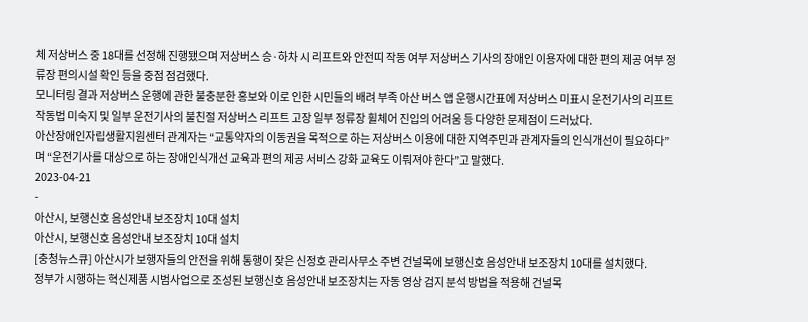체 저상버스 중 18대를 선정해 진행됐으며 저상버스 승·하차 시 리프트와 안전띠 작동 여부 저상버스 기사의 장애인 이용자에 대한 편의 제공 여부 정류장 편의시설 확인 등을 중점 점검했다.
모니터링 결과 저상버스 운행에 관한 불충분한 홍보와 이로 인한 시민들의 배려 부족 아산 버스 앱 운행시간표에 저상버스 미표시 운전기사의 리프트 작동법 미숙지 및 일부 운전기사의 불친절 저상버스 리프트 고장 일부 정류장 휠체어 진입의 어려움 등 다양한 문제점이 드러났다.
아산장애인자립생활지원센터 관계자는 “교통약자의 이동권을 목적으로 하는 저상버스 이용에 대한 지역주민과 관계자들의 인식개선이 필요하다”며 “운전기사를 대상으로 하는 장애인식개선 교육과 편의 제공 서비스 강화 교육도 이뤄져야 한다”고 말했다.
2023-04-21
-
아산시, 보행신호 음성안내 보조장치 10대 설치
아산시, 보행신호 음성안내 보조장치 10대 설치
[충청뉴스큐] 아산시가 보행자들의 안전을 위해 통행이 잦은 신정호 관리사무소 주변 건널목에 보행신호 음성안내 보조장치 10대를 설치했다.
정부가 시행하는 혁신제품 시범사업으로 조성된 보행신호 음성안내 보조장치는 자동 영상 검지 분석 방법을 적용해 건널목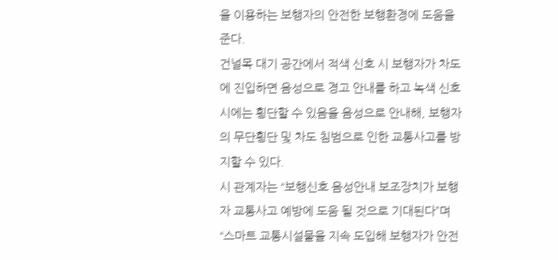을 이용하는 보행자의 안전한 보행환경에 도움을 준다.
건널목 대기 공간에서 적색 신호 시 보행자가 차도에 진입하면 음성으로 경고 안내를 하고 녹색 신호 시에는 횡단할 수 있음을 음성으로 안내해, 보행자의 무단횡단 및 차도 침범으로 인한 교통사고를 방지할 수 있다.
시 관계자는 “보행신호 음성안내 보조장치가 보행자 교통사고 예방에 도움 될 것으로 기대된다”며 “스마트 교통시설물을 지속 도입해 보행자가 안전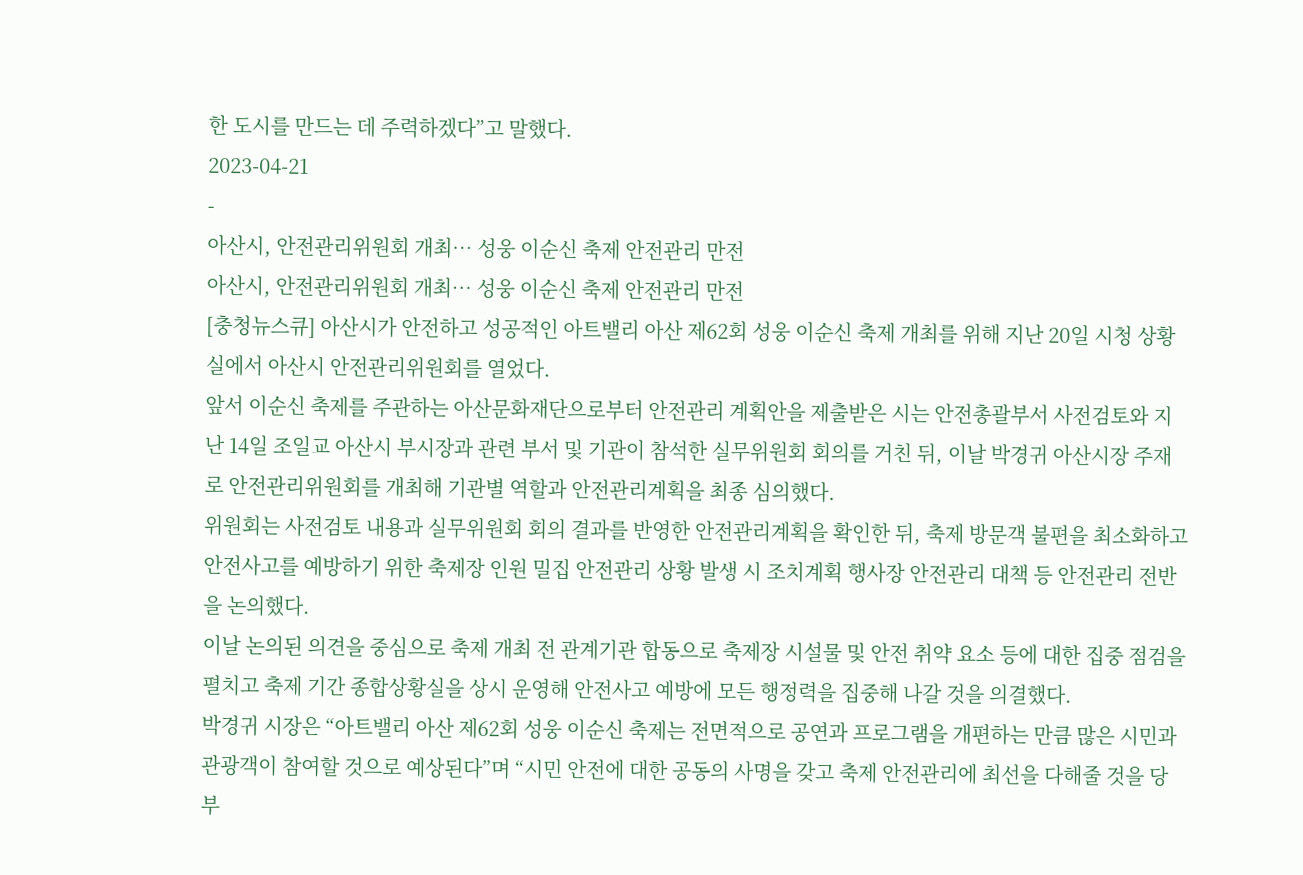한 도시를 만드는 데 주력하겠다”고 말했다.
2023-04-21
-
아산시, 안전관리위원회 개최… 성웅 이순신 축제 안전관리 만전
아산시, 안전관리위원회 개최… 성웅 이순신 축제 안전관리 만전
[충청뉴스큐] 아산시가 안전하고 성공적인 아트밸리 아산 제62회 성웅 이순신 축제 개최를 위해 지난 20일 시청 상황실에서 아산시 안전관리위원회를 열었다.
앞서 이순신 축제를 주관하는 아산문화재단으로부터 안전관리 계획안을 제출받은 시는 안전총괄부서 사전검토와 지난 14일 조일교 아산시 부시장과 관련 부서 및 기관이 참석한 실무위원회 회의를 거친 뒤, 이날 박경귀 아산시장 주재로 안전관리위원회를 개최해 기관별 역할과 안전관리계획을 최종 심의했다.
위원회는 사전검토 내용과 실무위원회 회의 결과를 반영한 안전관리계획을 확인한 뒤, 축제 방문객 불편을 최소화하고 안전사고를 예방하기 위한 축제장 인원 밀집 안전관리 상황 발생 시 조치계획 행사장 안전관리 대책 등 안전관리 전반을 논의했다.
이날 논의된 의견을 중심으로 축제 개최 전 관계기관 합동으로 축제장 시설물 및 안전 취약 요소 등에 대한 집중 점검을 펼치고 축제 기간 종합상황실을 상시 운영해 안전사고 예방에 모든 행정력을 집중해 나갈 것을 의결했다.
박경귀 시장은 “아트밸리 아산 제62회 성웅 이순신 축제는 전면적으로 공연과 프로그램을 개편하는 만큼 많은 시민과 관광객이 참여할 것으로 예상된다”며 “시민 안전에 대한 공동의 사명을 갖고 축제 안전관리에 최선을 다해줄 것을 당부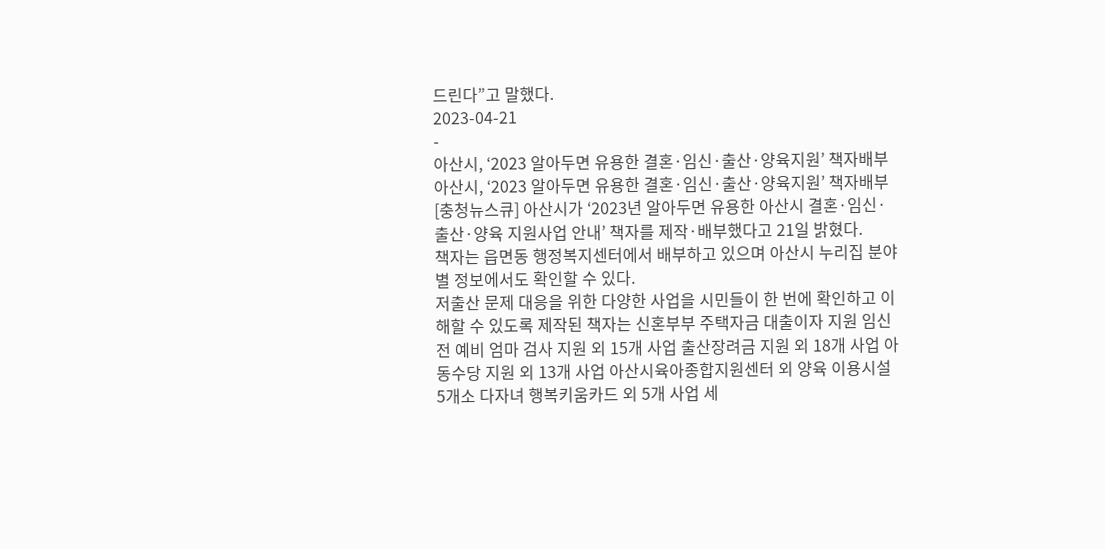드린다”고 말했다.
2023-04-21
-
아산시, ‘2023 알아두면 유용한 결혼·임신·출산·양육지원’ 책자배부
아산시, ‘2023 알아두면 유용한 결혼·임신·출산·양육지원’ 책자배부
[충청뉴스큐] 아산시가 ‘2023년 알아두면 유용한 아산시 결혼·임신·출산·양육 지원사업 안내’ 책자를 제작·배부했다고 21일 밝혔다.
책자는 읍면동 행정복지센터에서 배부하고 있으며 아산시 누리집 분야별 정보에서도 확인할 수 있다.
저출산 문제 대응을 위한 다양한 사업을 시민들이 한 번에 확인하고 이해할 수 있도록 제작된 책자는 신혼부부 주택자금 대출이자 지원 임신 전 예비 엄마 검사 지원 외 15개 사업 출산장려금 지원 외 18개 사업 아동수당 지원 외 13개 사업 아산시육아종합지원센터 외 양육 이용시설 5개소 다자녀 행복키움카드 외 5개 사업 세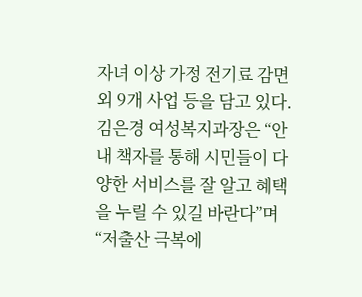자녀 이상 가정 전기료 감면 외 9개 사업 등을 담고 있다.
김은경 여성복지과장은 “안내 책자를 통해 시민들이 다양한 서비스를 잘 알고 혜택을 누릴 수 있길 바란다”며 “저출산 극복에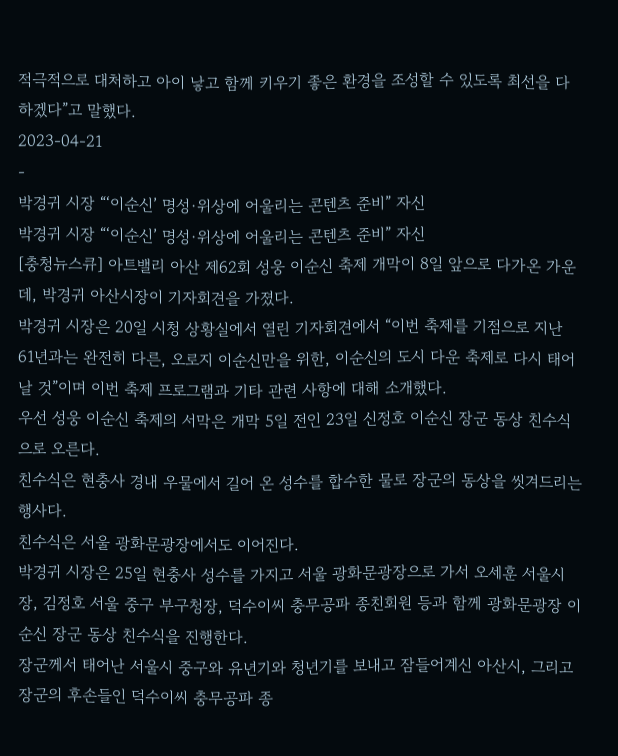적극적으로 대처하고 아이 낳고 함께 키우기 좋은 환경을 조성할 수 있도록 최선을 다하겠다”고 말했다.
2023-04-21
-
박경귀 시장 “‘이순신’ 명성·위상에 어울리는 콘텐츠 준비” 자신
박경귀 시장 “‘이순신’ 명성·위상에 어울리는 콘텐츠 준비” 자신
[충청뉴스큐] 아트밸리 아산 제62회 성웅 이순신 축제 개막이 8일 앞으로 다가온 가운데, 박경귀 아산시장이 기자회견을 가졌다.
박경귀 시장은 20일 시청 상황실에서 열린 기자회견에서 “이번 축제를 기점으로 지난 61년과는 완전히 다른, 오로지 이순신만을 위한, 이순신의 도시 다운 축제로 다시 태어날 것”이며 이번 축제 프로그램과 기타 관련 사항에 대해 소개했다.
우선 성웅 이순신 축제의 서막은 개막 5일 전인 23일 신정호 이순신 장군 동상 친수식으로 오른다.
친수식은 현충사 경내 우물에서 길어 온 성수를 합수한 물로 장군의 동상을 씻겨드리는 행사다.
친수식은 서울 광화문광장에서도 이어진다.
박경귀 시장은 25일 현충사 성수를 가지고 서울 광화문광장으로 가서 오세훈 서울시장, 김정호 서울 중구 부구청장, 덕수이씨 충무공파 종친회원 등과 함께 광화문광장 이순신 장군 동상 친수식을 진행한다.
장군께서 태어난 서울시 중구와 유년기와 청년기를 보내고 잠들어계신 아산시, 그리고 장군의 후손들인 덕수이씨 충무공파 종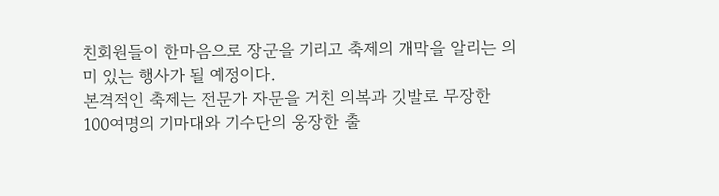친회원들이 한마음으로 장군을 기리고 축제의 개막을 알리는 의미 있는 행사가 될 예정이다.
본격적인 축제는 전문가 자문을 거친 의복과 깃발로 무장한 100여명의 기마대와 기수단의 웅장한 출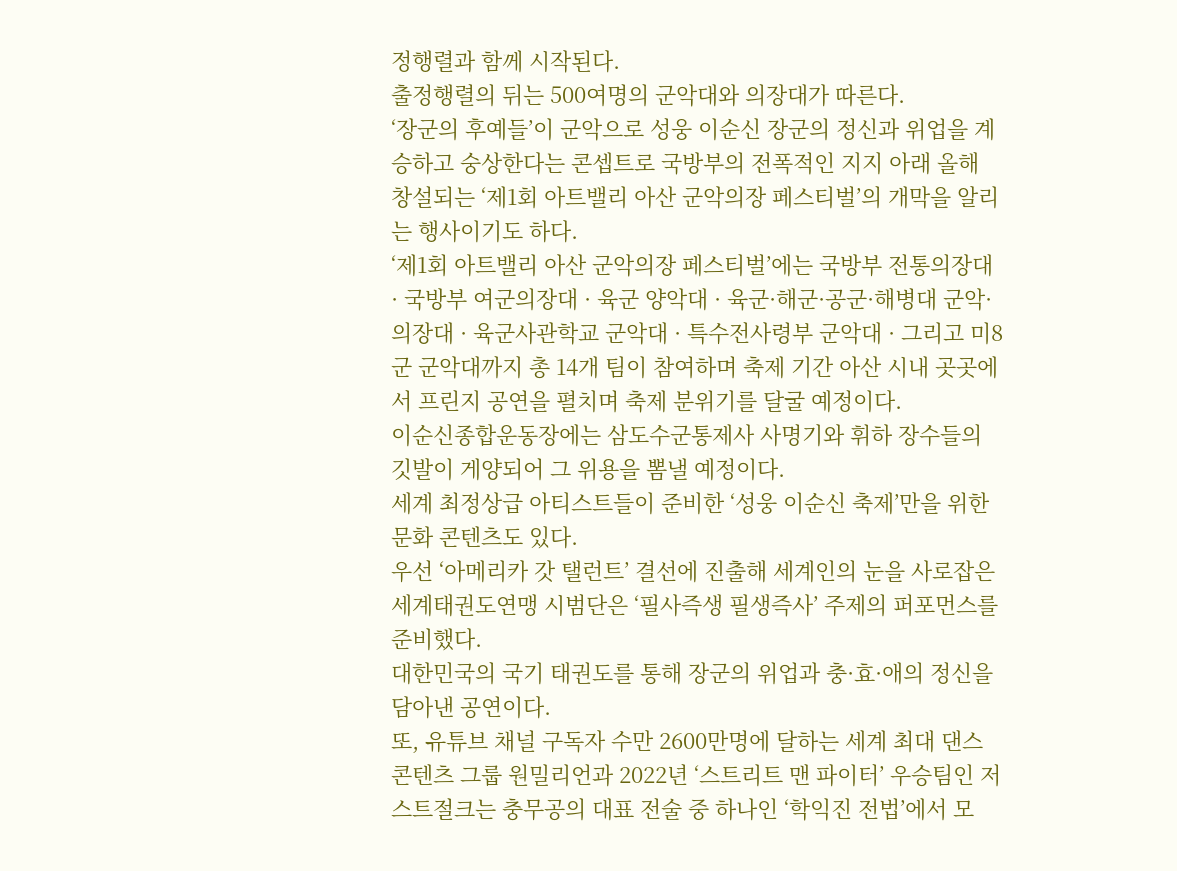정행렬과 함께 시작된다.
출정행렬의 뒤는 500여명의 군악대와 의장대가 따른다.
‘장군의 후예들’이 군악으로 성웅 이순신 장군의 정신과 위업을 계승하고 숭상한다는 콘셉트로 국방부의 전폭적인 지지 아래 올해 창설되는 ‘제1회 아트밸리 아산 군악의장 페스티벌’의 개막을 알리는 행사이기도 하다.
‘제1회 아트밸리 아산 군악의장 페스티벌’에는 국방부 전통의장대 · 국방부 여군의장대 · 육군 양악대 · 육군·해군·공군·해병대 군악·의장대 · 육군사관학교 군악대 · 특수전사령부 군악대 · 그리고 미8군 군악대까지 총 14개 팀이 참여하며 축제 기간 아산 시내 곳곳에서 프린지 공연을 펼치며 축제 분위기를 달굴 예정이다.
이순신종합운동장에는 삼도수군통제사 사명기와 휘하 장수들의 깃발이 게양되어 그 위용을 뽐낼 예정이다.
세계 최정상급 아티스트들이 준비한 ‘성웅 이순신 축제’만을 위한 문화 콘텐츠도 있다.
우선 ‘아메리카 갓 탤런트’ 결선에 진출해 세계인의 눈을 사로잡은 세계태권도연맹 시범단은 ‘필사즉생 필생즉사’ 주제의 퍼포먼스를 준비했다.
대한민국의 국기 태권도를 통해 장군의 위업과 충·효·애의 정신을 담아낸 공연이다.
또, 유튜브 채널 구독자 수만 2600만명에 달하는 세계 최대 댄스 콘텐츠 그룹 원밀리언과 2022년 ‘스트리트 맨 파이터’ 우승팀인 저스트절크는 충무공의 대표 전술 중 하나인 ‘학익진 전법’에서 모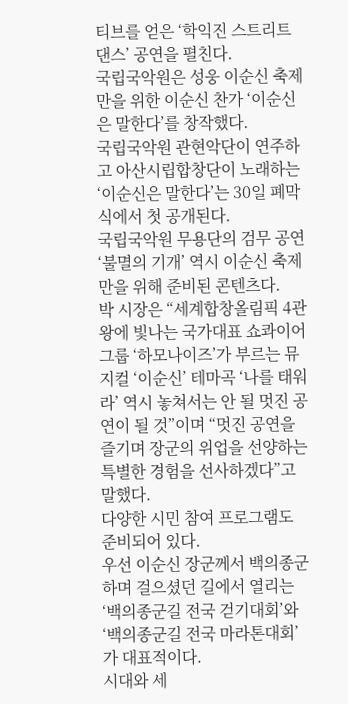티브를 얻은 ‘학익진 스트리트 댄스’ 공연을 펼친다.
국립국악원은 성웅 이순신 축제만을 위한 이순신 찬가 ‘이순신은 말한다’를 창작했다.
국립국악원 관현악단이 연주하고 아산시립합창단이 노래하는 ‘이순신은 말한다’는 30일 폐막식에서 첫 공개된다.
국립국악원 무용단의 검무 공연 ‘불멸의 기개’ 역시 이순신 축제만을 위해 준비된 콘텐츠다.
박 시장은 “세계합창올림픽 4관왕에 빛나는 국가대표 쇼콰이어 그룹 ‘하모나이즈’가 부르는 뮤지컬 ‘이순신’ 테마곡 ‘나를 태워라’ 역시 놓쳐서는 안 될 멋진 공연이 될 것”이며 “멋진 공연을 즐기며 장군의 위업을 선양하는 특별한 경험을 선사하겠다”고 말했다.
다양한 시민 참여 프로그램도 준비되어 있다.
우선 이순신 장군께서 백의종군하며 걸으셨던 길에서 열리는 ‘백의종군길 전국 걷기대회’와 ‘백의종군길 전국 마라톤대회’가 대표적이다.
시대와 세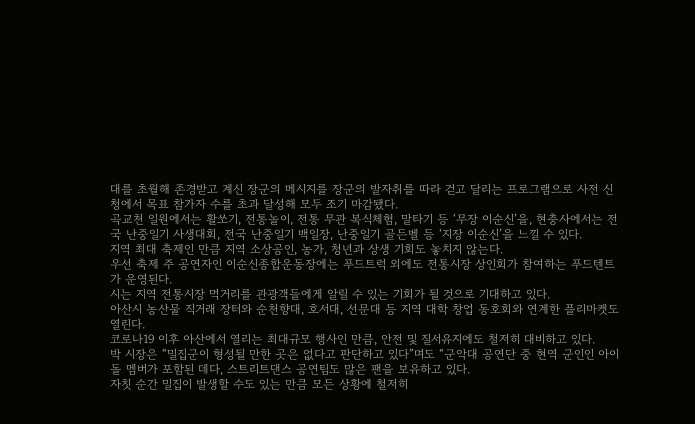대를 초월해 존경받고 계신 장군의 메시지를 장군의 발자취를 따라 걷고 달리는 프로그램으로 사전 신청에서 목표 참가자 수를 초과 달성해 모두 조기 마감됐다.
곡교천 일원에서는 활쏘기, 전통놀이, 전통 무관 복식체험, 말타기 등 ‘무장 이순신’을, 현충사에서는 전국 난중일기 사생대회, 전국 난중일기 백일장, 난중일기 골든벨 등 ‘지장 이순신’을 느낄 수 있다.
지역 최대 축제인 만큼 지역 소상공인, 농가, 청년과 상생 기회도 놓치지 않는다.
우선 축제 주 공연자인 이순신종합운동장에는 푸드트럭 외에도 전통시장 상인회가 참여하는 푸드텐트가 운영된다.
시는 지역 전통시장 먹거리를 관광객들에게 알릴 수 있는 기회가 될 것으로 기대하고 있다.
아산시 농산물 직거래 장터와 순천향대, 호서대, 선문대 등 지역 대학 창업 동호회와 연계한 플리마켓도 열린다.
코로나19 이후 아산에서 열리는 최대규모 행사인 만큼, 안전 및 질서유지에도 철저히 대비하고 있다.
박 시장은 “밀집군이 형성될 만한 곳은 없다고 판단하고 있다”며도 “군악대 공연단 중 현역 군인인 아이돌 멤버가 포함된 데다, 스트리트댄스 공연팀도 많은 팬을 보유하고 있다.
자칫 순간 밀집이 발생할 수도 있는 만큼 모든 상황에 철저히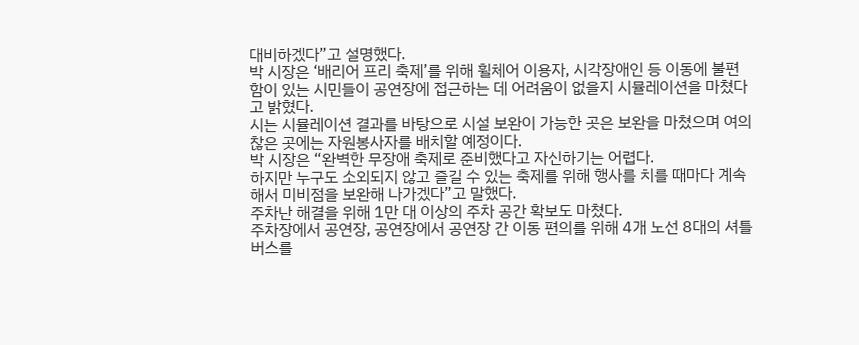대비하겠다”고 설명했다.
박 시장은 ‘배리어 프리 축제’를 위해 휠체어 이용자, 시각장애인 등 이동에 불편함이 있는 시민들이 공연장에 접근하는 데 어려움이 없을지 시뮬레이션을 마쳤다고 밝혔다.
시는 시뮬레이션 결과를 바탕으로 시설 보완이 가능한 곳은 보완을 마쳤으며 여의찮은 곳에는 자원봉사자를 배치할 예정이다.
박 시장은 “완벽한 무장애 축제로 준비했다고 자신하기는 어렵다.
하지만 누구도 소외되지 않고 즐길 수 있는 축제를 위해 행사를 치를 때마다 계속해서 미비점을 보완해 나가겠다”고 말했다.
주차난 해결을 위해 1만 대 이상의 주차 공간 확보도 마쳤다.
주차장에서 공연장, 공연장에서 공연장 간 이동 편의를 위해 4개 노선 8대의 셔틀버스를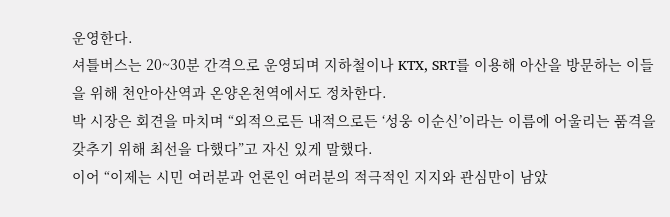운영한다.
셔틀버스는 20~30분 간격으로 운영되며 지하철이나 KTX, SRT를 이용해 아산을 방문하는 이들을 위해 천안아산역과 온양온천역에서도 정차한다.
박 시장은 회견을 마치며 “외적으로든 내적으로든 ‘성웅 이순신’이라는 이름에 어울리는 품격을 갖추기 위해 최선을 다했다”고 자신 있게 말했다.
이어 “이제는 시민 여러분과 언론인 여러분의 적극적인 지지와 관심만이 남았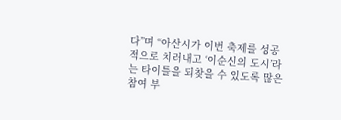다”며 “아산시가 이번 축제를 성공적으로 치러내고 ‘이순신의 도시’라는 타이틀을 되찾을 수 있도록 많은 참여 부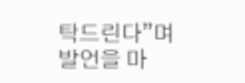탁드린다”며 발언을 마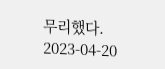무리했다.
2023-04-20